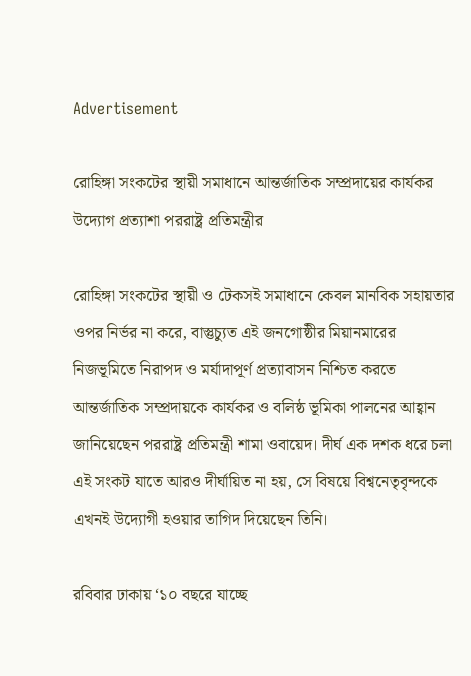Advertisement

রোহিঙ্গা সংকটের স্থায়ী সমাধানে আন্তর্জাতিক সম্প্রদায়ের কার্যকর উদ্যোগ প্রত্যাশা পররাষ্ট্র প্রতিমন্ত্রীর

রোহিঙ্গা সংকটের স্থায়ী ও টেকসই সমাধানে কেবল মানবিক সহায়তার ওপর নির্ভর না করে, বাস্তুচ্যুত এই জনগোষ্ঠীর মিয়ানমারের নিজভূমিতে নিরাপদ ও মর্যাদাপূর্ণ প্রত্যাবাসন নিশ্চিত করতে আন্তর্জাতিক সম্প্রদায়কে কার্যকর ও বলিষ্ঠ ভূমিকা পালনের আহ্বান জানিয়েছেন পররাষ্ট্র প্রতিমন্ত্রী শামা ওবায়েদ। দীর্ঘ এক দশক ধরে চলা এই সংকট যাতে আরও দীর্ঘায়িত না হয়, সে বিষয়ে বিশ্বনেতৃবৃন্দকে এখনই উদ্যোগী হওয়ার তাগিদ দিয়েছেন তিনি।

রবিবার ঢাকায় ‘১০ বছরে যাচ্ছে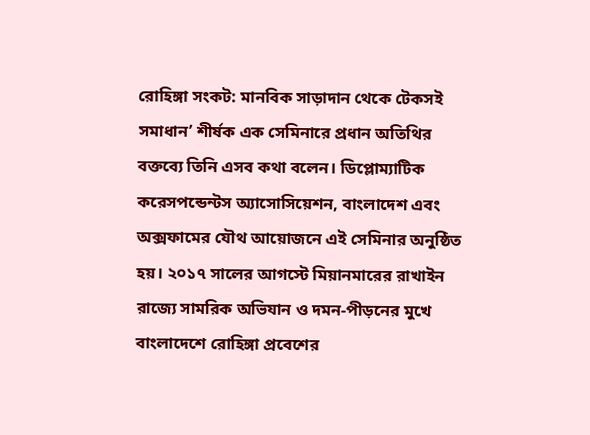রোহিঙ্গা সংকট: মানবিক সাড়াদান থেকে টেকসই সমাধান’ শীর্ষক এক সেমিনারে প্রধান অতিথির বক্তব্যে তিনি এসব কথা বলেন। ডিপ্লোম্যাটিক করেসপন্ডেন্টস অ্যাসোসিয়েশন, বাংলাদেশ এবং অক্সফামের যৌথ আয়োজনে এই সেমিনার অনুষ্ঠিত হয়। ২০১৭ সালের আগস্টে মিয়ানমারের রাখাইন রাজ্যে সামরিক অভিযান ও দমন-পীড়নের মুখে বাংলাদেশে রোহিঙ্গা প্রবেশের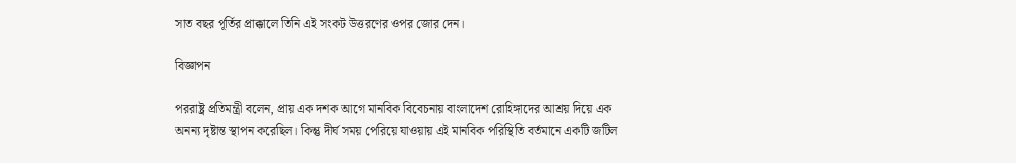সাত বছর পূর্তির প্রাক্কালে তিনি এই সংকট উত্তরণের ওপর জোর দেন।

বিজ্ঞাপন

পররাষ্ট্র প্রতিমন্ত্রী বলেন, প্রায় এক দশক আগে মানবিক বিবেচনায় বাংলাদেশ রোহিঙ্গাদের আশ্রয় দিয়ে এক অনন্য দৃষ্টান্ত স্থাপন করেছিল। কিন্তু দীর্ঘ সময় পেরিয়ে যাওয়ায় এই মানবিক পরিস্থিতি বর্তমানে একটি জটিল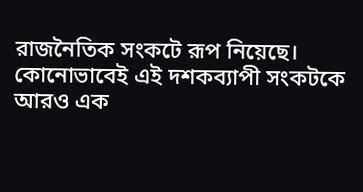রাজনৈতিক সংকটে রূপ নিয়েছে। কোনোভাবেই এই দশকব্যাপী সংকটকে আরও এক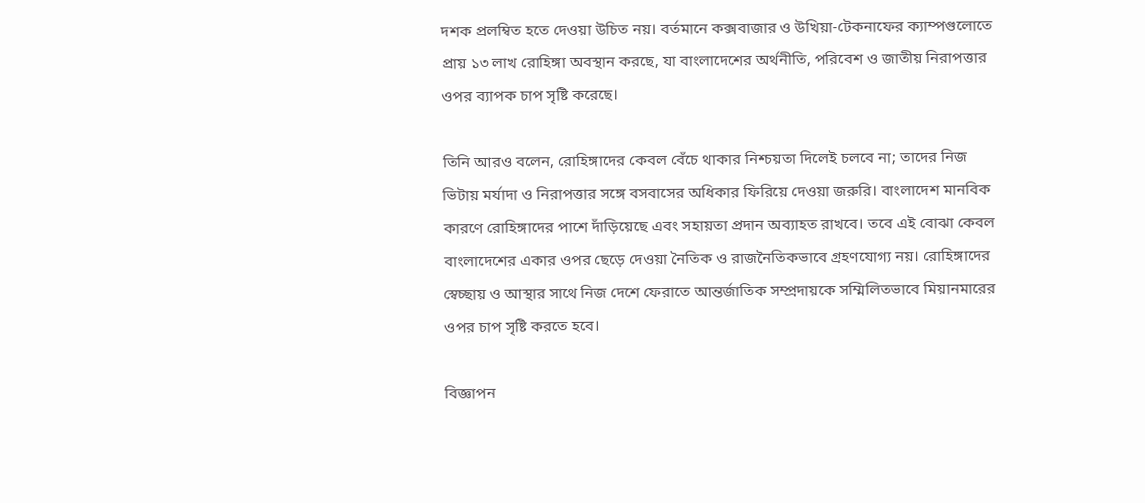দশক প্রলম্বিত হতে দেওয়া উচিত নয়। বর্তমানে কক্সবাজার ও উখিয়া-টেকনাফের ক্যাম্পগুলোতে প্রায় ১৩ লাখ রোহিঙ্গা অবস্থান করছে, যা বাংলাদেশের অর্থনীতি, পরিবেশ ও জাতীয় নিরাপত্তার ওপর ব্যাপক চাপ সৃষ্টি করেছে।

তিনি আরও বলেন, রোহিঙ্গাদের কেবল বেঁচে থাকার নিশ্চয়তা দিলেই চলবে না; তাদের নিজ ভিটায় মর্যাদা ও নিরাপত্তার সঙ্গে বসবাসের অধিকার ফিরিয়ে দেওয়া জরুরি। বাংলাদেশ মানবিক কারণে রোহিঙ্গাদের পাশে দাঁড়িয়েছে এবং সহায়তা প্রদান অব্যাহত রাখবে। তবে এই বোঝা কেবল বাংলাদেশের একার ওপর ছেড়ে দেওয়া নৈতিক ও রাজনৈতিকভাবে গ্রহণযোগ্য নয়। রোহিঙ্গাদের স্বেচ্ছায় ও আস্থার সাথে নিজ দেশে ফেরাতে আন্তর্জাতিক সম্প্রদায়কে সম্মিলিতভাবে মিয়ানমারের ওপর চাপ সৃষ্টি করতে হবে।

বিজ্ঞাপন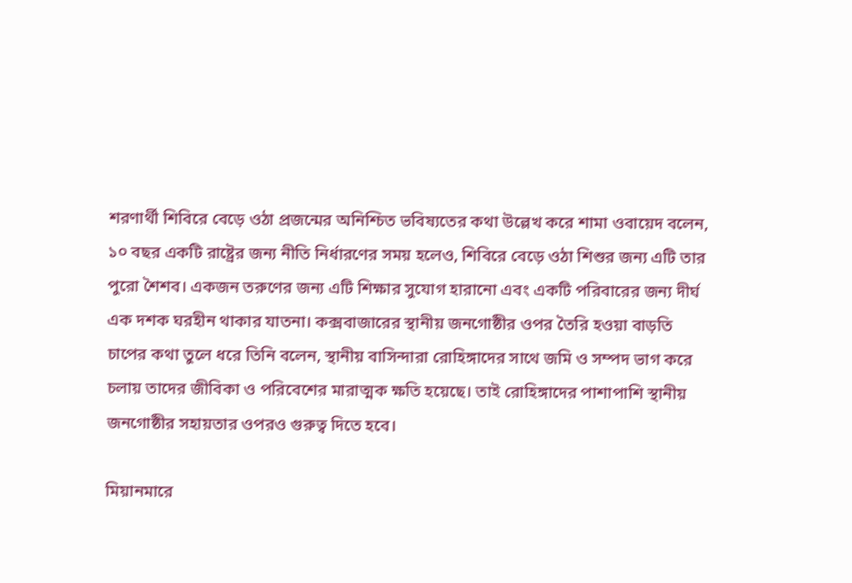শরণার্থী শিবিরে বেড়ে ওঠা প্রজন্মের অনিশ্চিত ভবিষ্যতের কথা উল্লেখ করে শামা ওবায়েদ বলেন, ১০ বছর একটি রাষ্ট্রের জন্য নীতি নির্ধারণের সময় হলেও, শিবিরে বেড়ে ওঠা শিশুর জন্য এটি তার পুরো শৈশব। একজন তরুণের জন্য এটি শিক্ষার সুযোগ হারানো এবং একটি পরিবারের জন্য দীর্ঘ এক দশক ঘরহীন থাকার যাতনা। কক্সবাজারের স্থানীয় জনগোষ্ঠীর ওপর তৈরি হওয়া বাড়তি চাপের কথা তুলে ধরে তিনি বলেন, স্থানীয় বাসিন্দারা রোহিঙ্গাদের সাথে জমি ও সম্পদ ভাগ করে চলায় তাদের জীবিকা ও পরিবেশের মারাত্মক ক্ষতি হয়েছে। তাই রোহিঙ্গাদের পাশাপাশি স্থানীয় জনগোষ্ঠীর সহায়তার ওপরও গুরুত্ব দিতে হবে।

মিয়ানমারে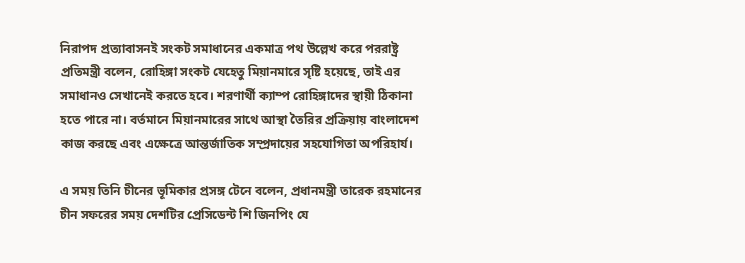নিরাপদ প্রত্যাবাসনই সংকট সমাধানের একমাত্র পথ উল্লেখ করে পররাষ্ট্র প্রতিমন্ত্রী বলেন, রোহিঙ্গা সংকট যেহেতু মিয়ানমারে সৃষ্টি হয়েছে, তাই এর সমাধানও সেখানেই করতে হবে। শরণার্থী ক্যাম্প রোহিঙ্গাদের স্থায়ী ঠিকানা হতে পারে না। বর্তমানে মিয়ানমারের সাথে আস্থা তৈরির প্রক্রিয়ায় বাংলাদেশ কাজ করছে এবং এক্ষেত্রে আন্তর্জাতিক সম্প্রদায়ের সহযোগিতা অপরিহার্য।

এ সময় তিনি চীনের ভূমিকার প্রসঙ্গ টেনে বলেন, প্রধানমন্ত্রী তারেক রহমানের চীন সফরের সময় দেশটির প্রেসিডেন্ট শি জিনপিং যে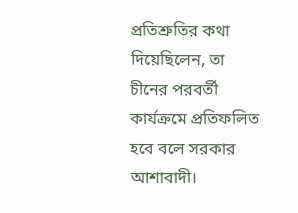প্রতিশ্রুতির কথা দিয়েছিলেন, তা চীনের পরবর্তী কার্যক্রমে প্রতিফলিত হবে বলে সরকার আশাবাদী।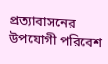প্রত্যাবাসনের উপযোগী পরিবেশ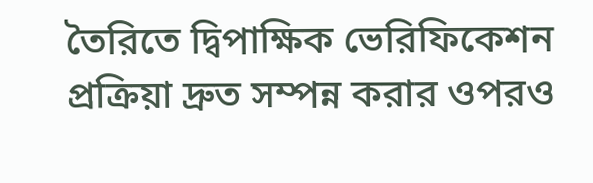তৈরিতে দ্বিপাক্ষিক ভেরিফিকেশন প্রক্রিয়া দ্রুত সম্পন্ন করার ওপরও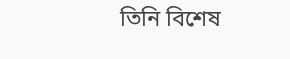তিনি বিশেষ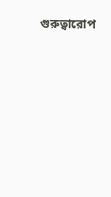গুরুত্বারোপ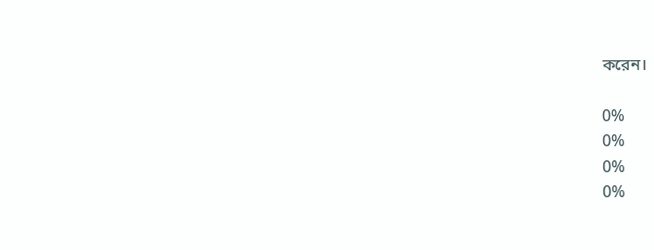করেন।

0%
0%
0%
0%